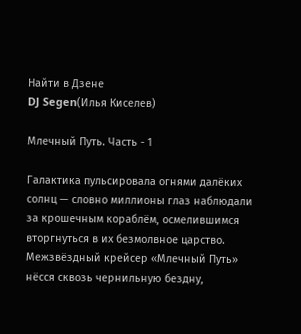Найти в Дзене
DJ Segen(Илья Киселев)

Млечный Путь. Часть - 1

Галактика пульсировала огнями далёких солнц — словно миллионы глаз наблюдали за крошечным кораблём, осмелившимся вторгнуться в их безмолвное царство. Межзвёздный крейсер «Млечный Путь» нёсся сквозь чернильную бездну,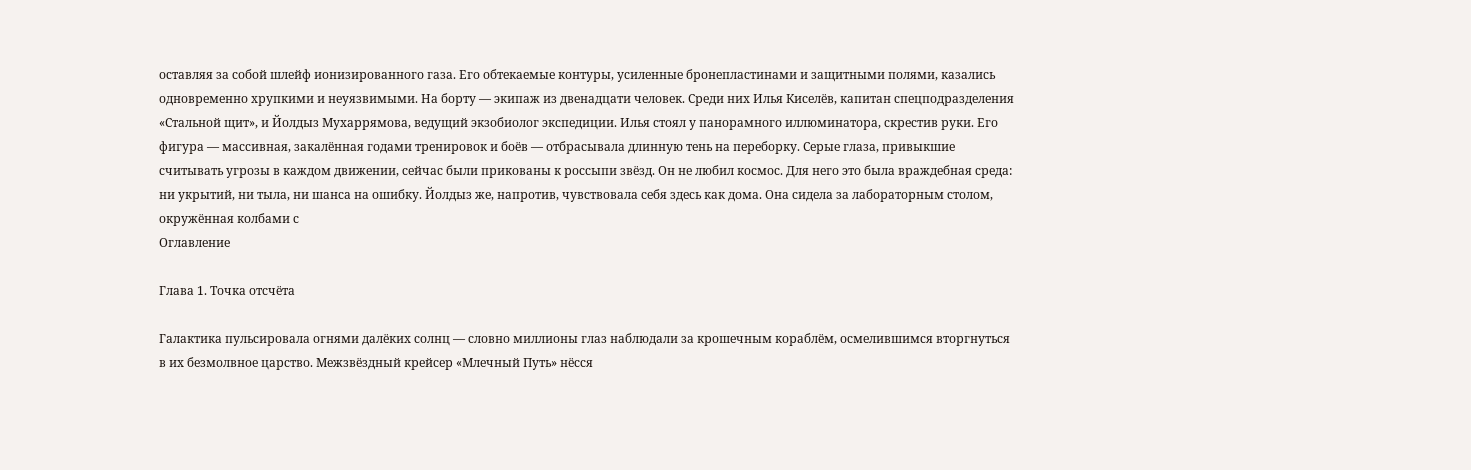оставляя за собой шлейф ионизированного газа. Его обтекаемые контуры, усиленные бронепластинами и защитными полями, казались одновременно хрупкими и неуязвимыми. На борту — экипаж из двенадцати человек. Среди них Илья Киселёв, капитан спецподразделения «Стальной щит», и Йолдыз Мухаррямова, ведущий экзобиолог экспедиции. Илья стоял у панорамного иллюминатора, скрестив руки. Его фигура — массивная, закалённая годами тренировок и боёв — отбрасывала длинную тень на переборку. Серые глаза, привыкшие считывать угрозы в каждом движении, сейчас были прикованы к россыпи звёзд. Он не любил космос. Для него это была враждебная среда: ни укрытий, ни тыла, ни шанса на ошибку. Йолдыз же, напротив, чувствовала себя здесь как дома. Она сидела за лабораторным столом, окружённая колбами с
Оглавление

Глава 1. Точка отсчёта

Галактика пульсировала огнями далёких солнц — словно миллионы глаз наблюдали за крошечным кораблём, осмелившимся вторгнуться в их безмолвное царство. Межзвёздный крейсер «Млечный Путь» нёсся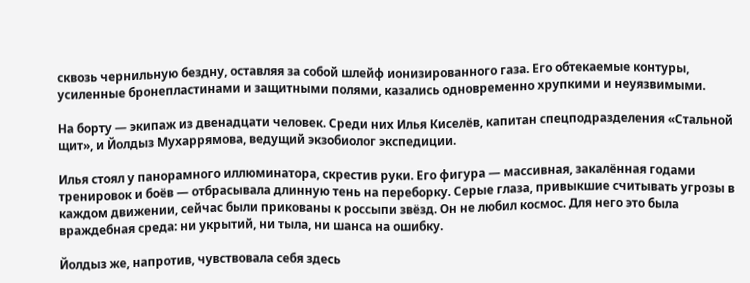сквозь чернильную бездну, оставляя за собой шлейф ионизированного газа. Его обтекаемые контуры, усиленные бронепластинами и защитными полями, казались одновременно хрупкими и неуязвимыми.

На борту — экипаж из двенадцати человек. Среди них Илья Киселёв, капитан спецподразделения «Стальной щит», и Йолдыз Мухаррямова, ведущий экзобиолог экспедиции.

Илья стоял у панорамного иллюминатора, скрестив руки. Его фигура — массивная, закалённая годами тренировок и боёв — отбрасывала длинную тень на переборку. Серые глаза, привыкшие считывать угрозы в каждом движении, сейчас были прикованы к россыпи звёзд. Он не любил космос. Для него это была враждебная среда: ни укрытий, ни тыла, ни шанса на ошибку.

Йолдыз же, напротив, чувствовала себя здесь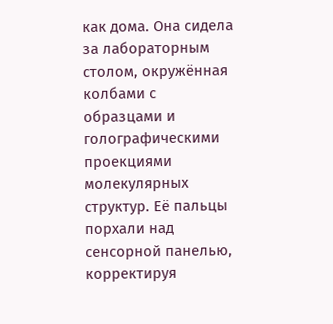как дома. Она сидела за лабораторным столом, окружённая колбами с образцами и голографическими проекциями молекулярных структур. Её пальцы порхали над сенсорной панелью, корректируя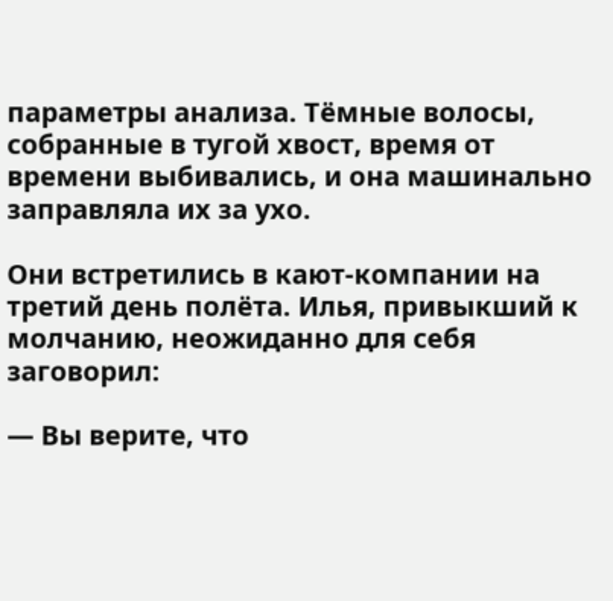параметры анализа. Тёмные волосы, собранные в тугой хвост, время от времени выбивались, и она машинально заправляла их за ухо.

Они встретились в кают‑компании на третий день полёта. Илья, привыкший к молчанию, неожиданно для себя заговорил:

— Вы верите, что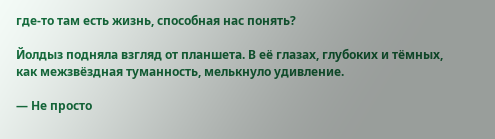где‑то там есть жизнь, способная нас понять?

Йолдыз подняла взгляд от планшета. В её глазах, глубоких и тёмных, как межзвёздная туманность, мелькнуло удивление.

— Не просто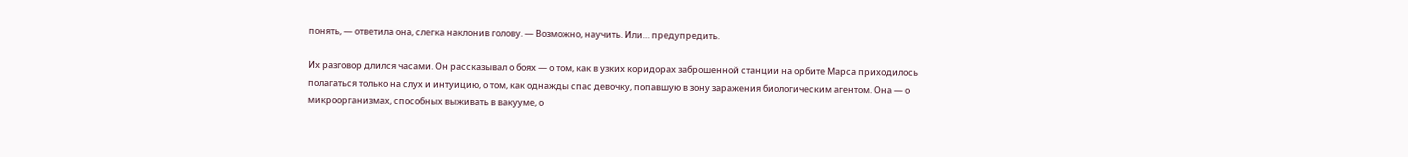понять, — ответила она, слегка наклонив голову. — Возможно, научить. Или… предупредить.

Их разговор длился часами. Он рассказывал о боях — о том, как в узких коридорах заброшенной станции на орбите Марса приходилось полагаться только на слух и интуицию, о том, как однажды спас девочку, попавшую в зону заражения биологическим агентом. Она — о микроорганизмах, способных выживать в вакууме, о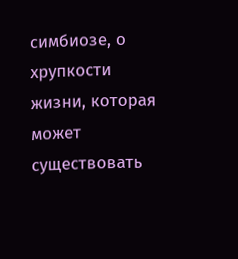симбиозе, о хрупкости жизни, которая может существовать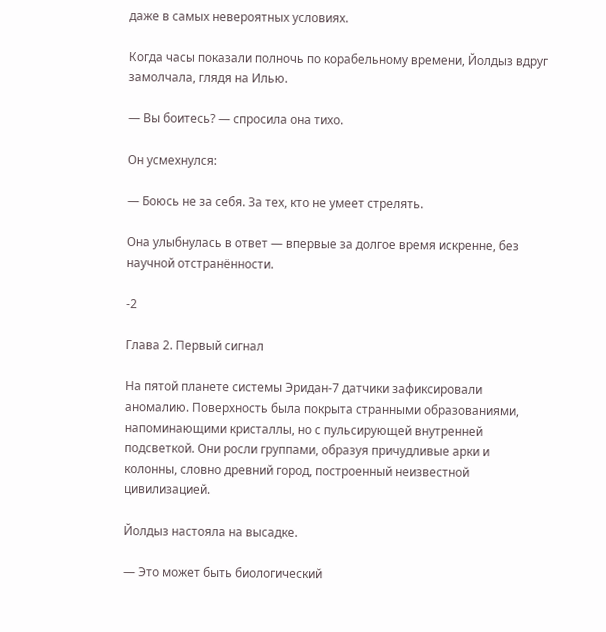даже в самых невероятных условиях.

Когда часы показали полночь по корабельному времени, Йолдыз вдруг замолчала, глядя на Илью.

— Вы боитесь? — спросила она тихо.

Он усмехнулся:

— Боюсь не за себя. За тех, кто не умеет стрелять.

Она улыбнулась в ответ — впервые за долгое время искренне, без научной отстранённости.

-2

Глава 2. Первый сигнал

На пятой планете системы Эридан‑7 датчики зафиксировали аномалию. Поверхность была покрыта странными образованиями, напоминающими кристаллы, но с пульсирующей внутренней подсветкой. Они росли группами, образуя причудливые арки и колонны, словно древний город, построенный неизвестной цивилизацией.

Йолдыз настояла на высадке.

— Это может быть биологический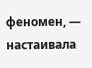феномен, — настаивала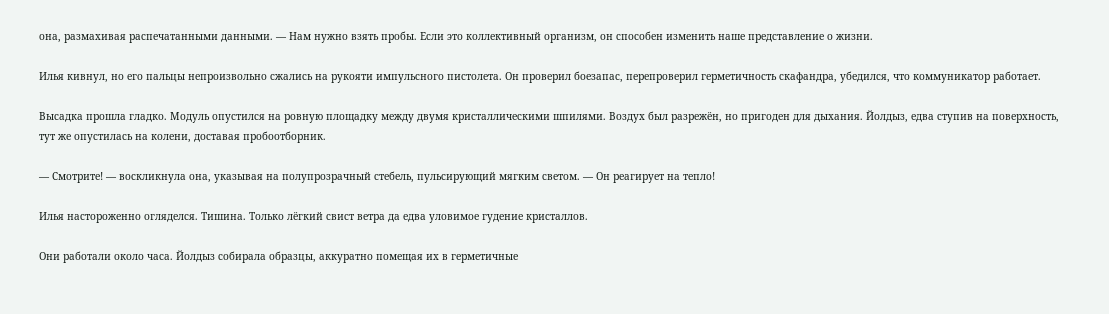она, размахивая распечатанными данными. — Нам нужно взять пробы. Если это коллективный организм, он способен изменить наше представление о жизни.

Илья кивнул, но его пальцы непроизвольно сжались на рукояти импульсного пистолета. Он проверил боезапас, перепроверил герметичность скафандра, убедился, что коммуникатор работает.

Высадка прошла гладко. Модуль опустился на ровную площадку между двумя кристаллическими шпилями. Воздух был разрежён, но пригоден для дыхания. Йолдыз, едва ступив на поверхность, тут же опустилась на колени, доставая пробоотборник.

— Смотрите! — воскликнула она, указывая на полупрозрачный стебель, пульсирующий мягким светом. — Он реагирует на тепло!

Илья настороженно огляделся. Тишина. Только лёгкий свист ветра да едва уловимое гудение кристаллов.

Они работали около часа. Йолдыз собирала образцы, аккуратно помещая их в герметичные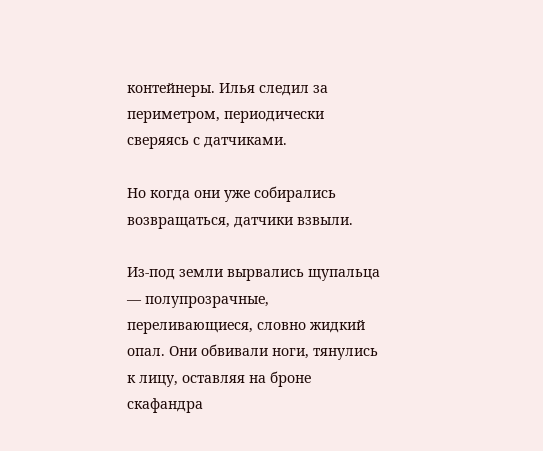контейнеры. Илья следил за периметром, периодически сверяясь с датчиками.

Но когда они уже собирались возвращаться, датчики взвыли.

Из‑под земли вырвались щупальца — полупрозрачные, переливающиеся, словно жидкий опал. Они обвивали ноги, тянулись к лицу, оставляя на броне скафандра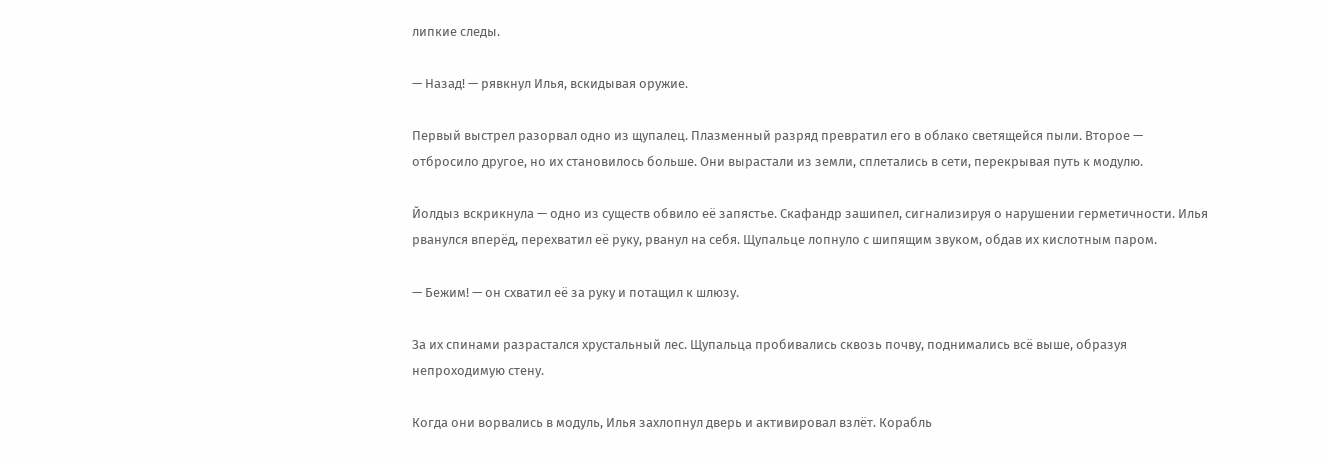липкие следы.

— Назад! — рявкнул Илья, вскидывая оружие.

Первый выстрел разорвал одно из щупалец. Плазменный разряд превратил его в облако светящейся пыли. Второе — отбросило другое, но их становилось больше. Они вырастали из земли, сплетались в сети, перекрывая путь к модулю.

Йолдыз вскрикнула — одно из существ обвило её запястье. Скафандр зашипел, сигнализируя о нарушении герметичности. Илья рванулся вперёд, перехватил её руку, рванул на себя. Щупальце лопнуло с шипящим звуком, обдав их кислотным паром.

— Бежим! — он схватил её за руку и потащил к шлюзу.

За их спинами разрастался хрустальный лес. Щупальца пробивались сквозь почву, поднимались всё выше, образуя непроходимую стену.

Когда они ворвались в модуль, Илья захлопнул дверь и активировал взлёт. Корабль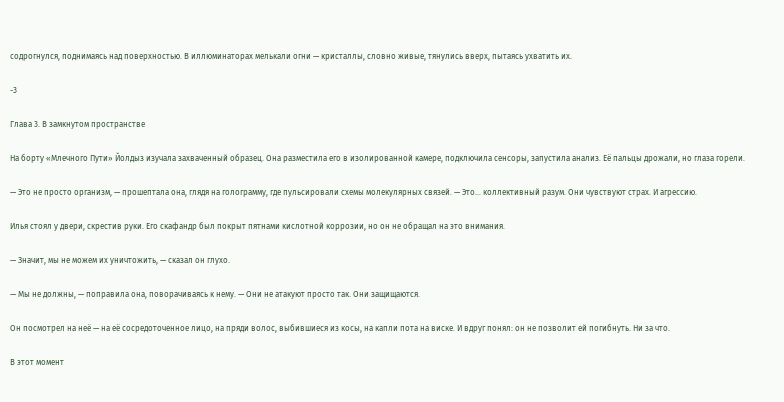содрогнулся, поднимаясь над поверхностью. В иллюминаторах мелькали огни — кристаллы, словно живые, тянулись вверх, пытаясь ухватить их.

-3

Глава 3. В замкнутом пространстве

На борту «Млечного Пути» Йолдыз изучала захваченный образец. Она разместила его в изолированной камере, подключила сенсоры, запустила анализ. Её пальцы дрожали, но глаза горели.

— Это не просто организм, — прошептала она, глядя на голограмму, где пульсировали схемы молекулярных связей. — Это… коллективный разум. Они чувствуют страх. И агрессию.

Илья стоял у двери, скрестив руки. Его скафандр был покрыт пятнами кислотной коррозии, но он не обращал на это внимания.

— Значит, мы не можем их уничтожить, — сказал он глухо.

— Мы не должны, — поправила она, поворачиваясь к нему. — Они не атакуют просто так. Они защищаются.

Он посмотрел на неё — на её сосредоточенное лицо, на пряди волос, выбившиеся из косы, на капли пота на виске. И вдруг понял: он не позволит ей погибнуть. Ни за что.

В этот момент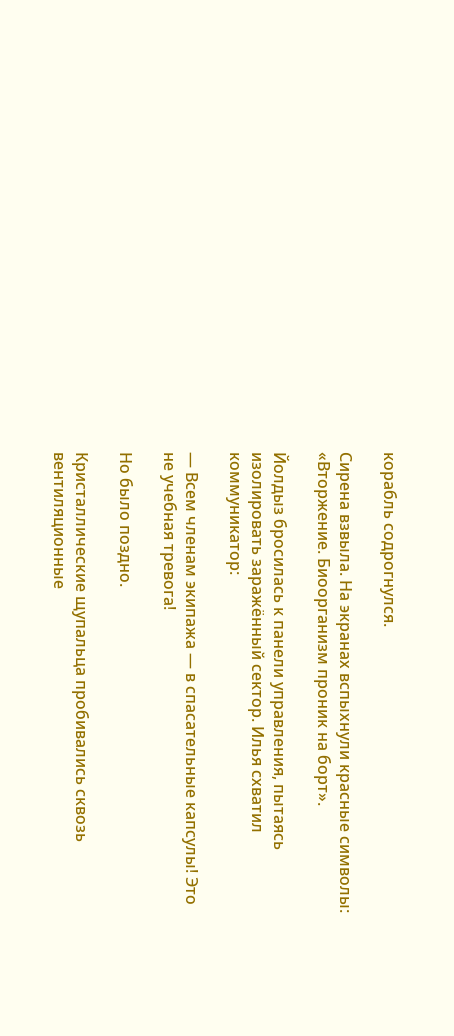корабль содрогнулся.

Сирена взвыла. На экранах вспыхнули красные символы: «Вторжение. Биоорганизм проник на борт».

Йолдыз бросилась к панели управления, пытаясь изолировать заражённый сектор. Илья схватил коммуникатор:

— Всем членам экипажа — в спасательные капсулы! Это не учебная тревога!

Но было поздно.

Кристаллические щупальца пробивались сквозь вентиляционные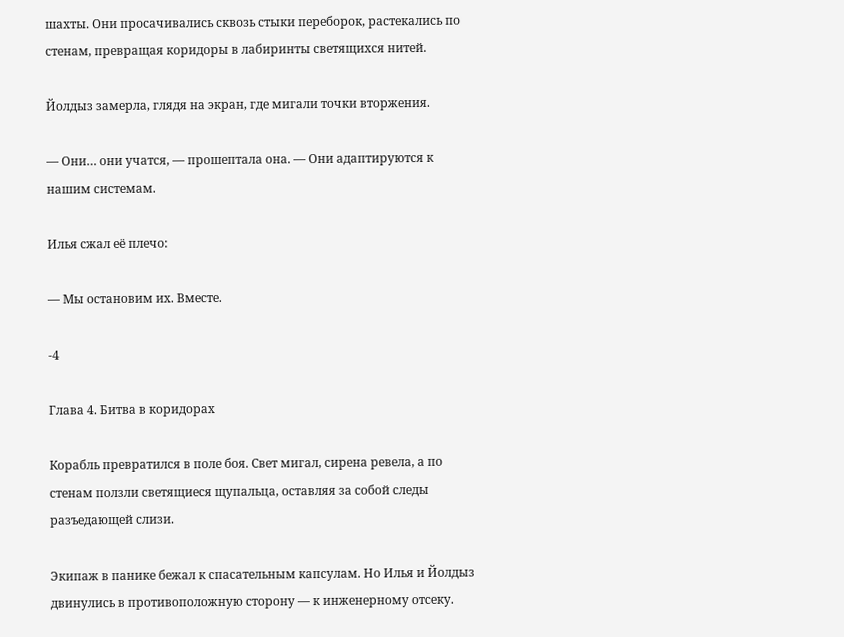шахты. Они просачивались сквозь стыки переборок, растекались по стенам, превращая коридоры в лабиринты светящихся нитей.

Йолдыз замерла, глядя на экран, где мигали точки вторжения.

— Они… они учатся, — прошептала она. — Они адаптируются к нашим системам.

Илья сжал её плечо:

— Мы остановим их. Вместе.

-4

Глава 4. Битва в коридорах

Корабль превратился в поле боя. Свет мигал, сирена ревела, а по стенам ползли светящиеся щупальца, оставляя за собой следы разъедающей слизи.

Экипаж в панике бежал к спасательным капсулам. Но Илья и Йолдыз двинулись в противоположную сторону — к инженерному отсеку.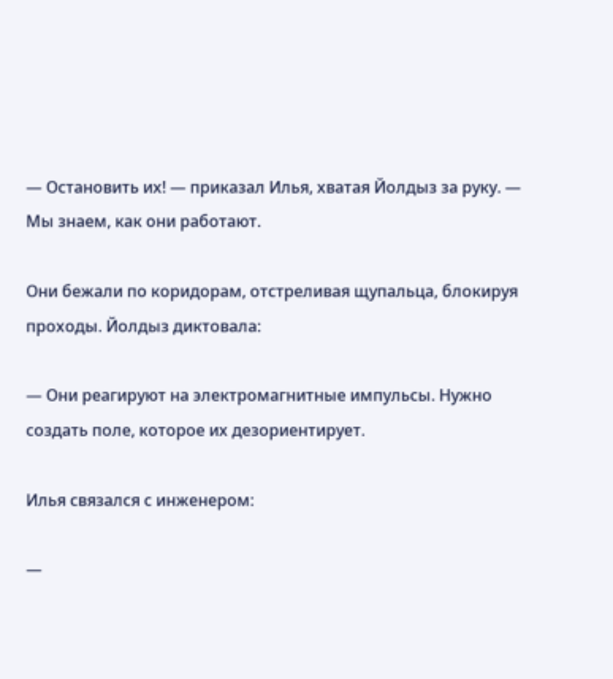— Остановить их! — приказал Илья, хватая Йолдыз за руку. — Мы знаем, как они работают.

Они бежали по коридорам, отстреливая щупальца, блокируя проходы. Йолдыз диктовала:

— Они реагируют на электромагнитные импульсы. Нужно создать поле, которое их дезориентирует.

Илья связался с инженером:

—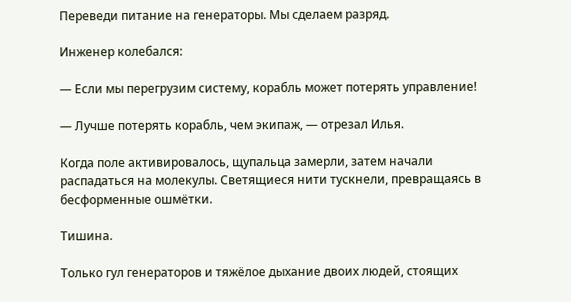Переведи питание на генераторы. Мы сделаем разряд.

Инженер колебался:

— Если мы перегрузим систему, корабль может потерять управление!

— Лучше потерять корабль, чем экипаж, — отрезал Илья.

Когда поле активировалось, щупальца замерли, затем начали распадаться на молекулы. Светящиеся нити тускнели, превращаясь в бесформенные ошмётки.

Тишина.

Только гул генераторов и тяжёлое дыхание двоих людей, стоящих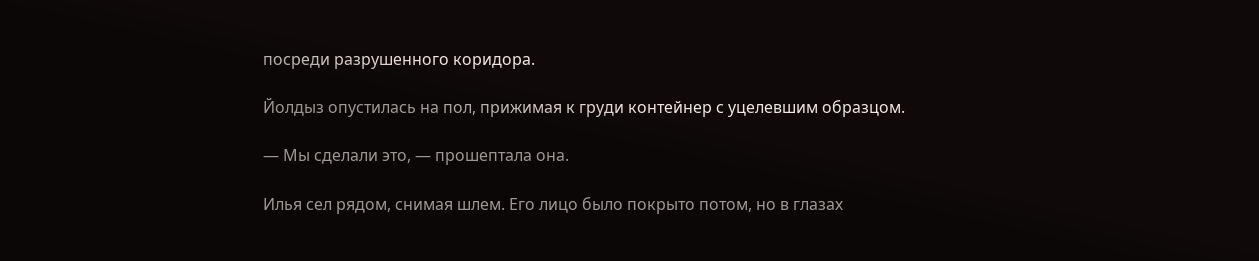посреди разрушенного коридора.

Йолдыз опустилась на пол, прижимая к груди контейнер с уцелевшим образцом.

— Мы сделали это, — прошептала она.

Илья сел рядом, снимая шлем. Его лицо было покрыто потом, но в глазах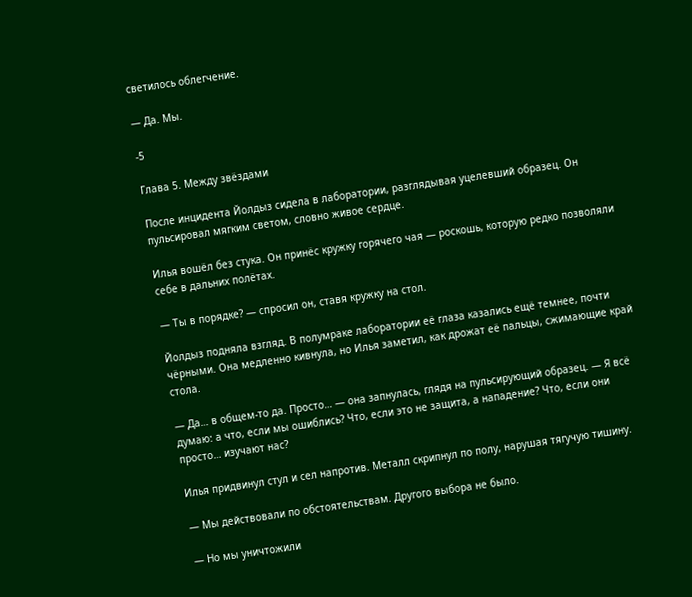светилось облегчение.

— Да. Мы.

-5

Глава 5. Между звёздами

После инцидента Йолдыз сидела в лаборатории, разглядывая уцелевший образец. Он пульсировал мягким светом, словно живое сердце.

Илья вошёл без стука. Он принёс кружку горячего чая — роскошь, которую редко позволяли себе в дальних полётах.

— Ты в порядке? — спросил он, ставя кружку на стол.

Йолдыз подняла взгляд. В полумраке лаборатории её глаза казались ещё темнее, почти чёрными. Она медленно кивнула, но Илья заметил, как дрожат её пальцы, сжимающие край стола.

— Да… в общем‑то да. Просто… — она запнулась, глядя на пульсирующий образец. — Я всё думаю: а что, если мы ошиблись? Что, если это не защита, а нападение? Что, если они просто… изучают нас?

Илья придвинул стул и сел напротив. Металл скрипнул по полу, нарушая тягучую тишину.

— Мы действовали по обстоятельствам. Другого выбора не было.

— Но мы уничтожили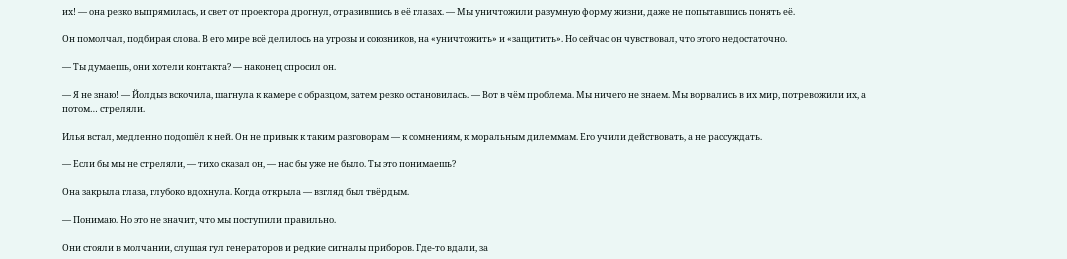их! — она резко выпрямилась, и свет от проектора дрогнул, отразившись в её глазах. — Мы уничтожили разумную форму жизни, даже не попытавшись понять её.

Он помолчал, подбирая слова. В его мире всё делилось на угрозы и союзников, на «уничтожить» и «защитить». Но сейчас он чувствовал, что этого недостаточно.

— Ты думаешь, они хотели контакта? — наконец спросил он.

— Я не знаю! — Йолдыз вскочила, шагнула к камере с образцом, затем резко остановилась. — Вот в чём проблема. Мы ничего не знаем. Мы ворвались в их мир, потревожили их, а потом… стреляли.

Илья встал, медленно подошёл к ней. Он не привык к таким разговорам — к сомнениям, к моральным дилеммам. Его учили действовать, а не рассуждать.

— Если бы мы не стреляли, — тихо сказал он, — нас бы уже не было. Ты это понимаешь?

Она закрыла глаза, глубоко вдохнула. Когда открыла — взгляд был твёрдым.

— Понимаю. Но это не значит, что мы поступили правильно.

Они стояли в молчании, слушая гул генераторов и редкие сигналы приборов. Где‑то вдали, за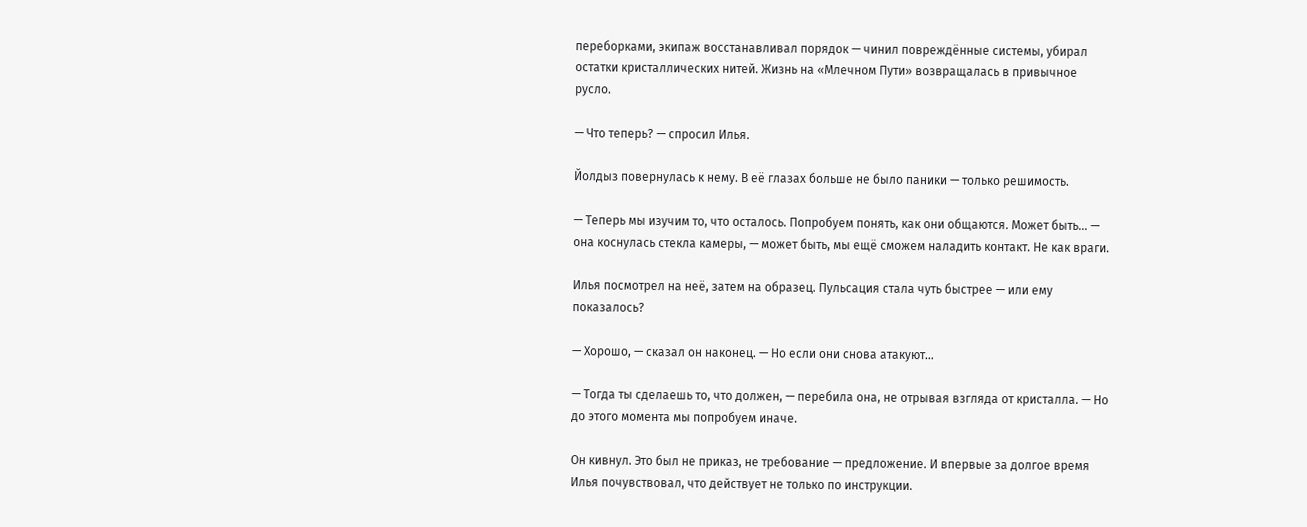переборками, экипаж восстанавливал порядок — чинил повреждённые системы, убирал остатки кристаллических нитей. Жизнь на «Млечном Пути» возвращалась в привычное русло.

— Что теперь? — спросил Илья.

Йолдыз повернулась к нему. В её глазах больше не было паники — только решимость.

— Теперь мы изучим то, что осталось. Попробуем понять, как они общаются. Может быть… — она коснулась стекла камеры, — может быть, мы ещё сможем наладить контакт. Не как враги.

Илья посмотрел на неё, затем на образец. Пульсация стала чуть быстрее — или ему показалось?

— Хорошо, — сказал он наконец. — Но если они снова атакуют…

— Тогда ты сделаешь то, что должен, — перебила она, не отрывая взгляда от кристалла. — Но до этого момента мы попробуем иначе.

Он кивнул. Это был не приказ, не требование — предложение. И впервые за долгое время Илья почувствовал, что действует не только по инструкции.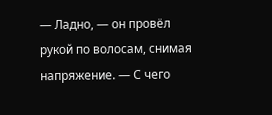— Ладно, — он провёл рукой по волосам, снимая напряжение. — С чего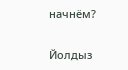начнём?

Йолдыз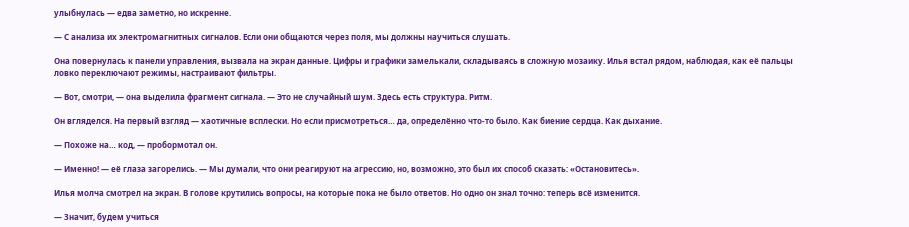улыбнулась — едва заметно, но искренне.

— С анализа их электромагнитных сигналов. Если они общаются через поля, мы должны научиться слушать.

Она повернулась к панели управления, вызвала на экран данные. Цифры и графики замелькали, складываясь в сложную мозаику. Илья встал рядом, наблюдая, как её пальцы ловко переключают режимы, настраивают фильтры.

— Вот, смотри, — она выделила фрагмент сигнала. — Это не случайный шум. Здесь есть структура. Ритм.

Он вгляделся. На первый взгляд — хаотичные всплески. Но если присмотреться… да, определённо что‑то было. Как биение сердца. Как дыхание.

— Похоже на… код, — пробормотал он.

— Именно! — её глаза загорелись. — Мы думали, что они реагируют на агрессию, но, возможно, это был их способ сказать: «Остановитесь».

Илья молча смотрел на экран. В голове крутились вопросы, на которые пока не было ответов. Но одно он знал точно: теперь всё изменится.

— Значит, будем учиться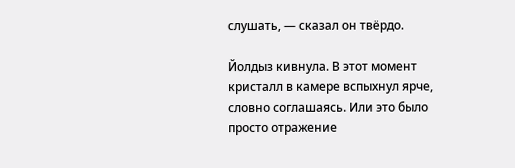слушать, — сказал он твёрдо.

Йолдыз кивнула. В этот момент кристалл в камере вспыхнул ярче, словно соглашаясь. Или это было просто отражение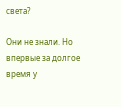света?

Они не знали. Но впервые за долгое время у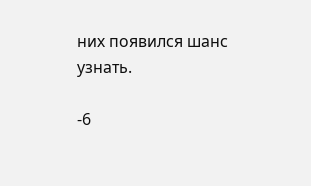них появился шанс узнать.

-6